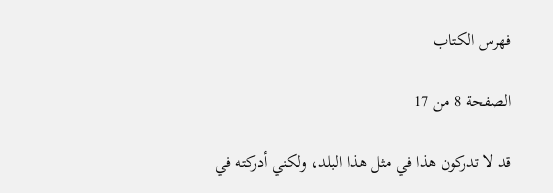فهرس الكتاب

الصفحة 8 من 17

قد لا تدركون هذا في مثل هذا البلد، ولكني أدركته في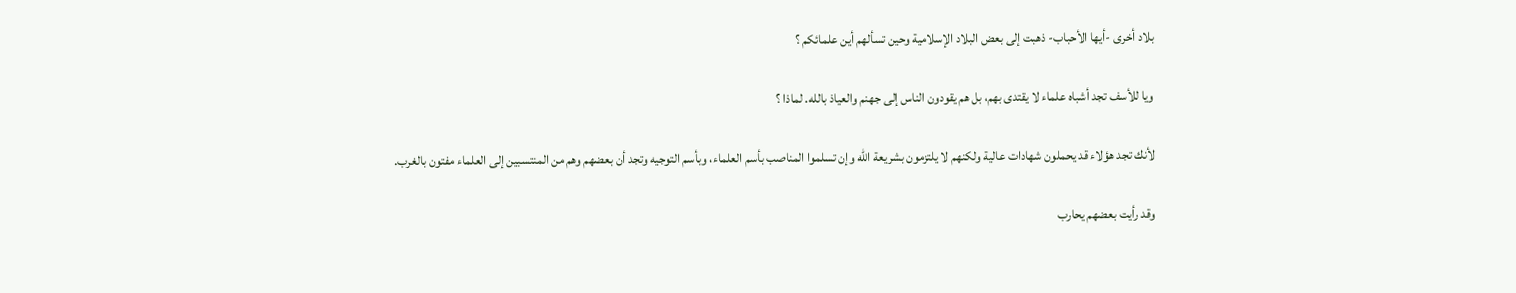بلاد أخرى -أيها الأحباب- ذهبت إلى بعض البلاد الإسلامية وحين تسألهم أين علمائكم ؟

ويا للأسف تجد أشباه علماء لا يقتدى بهم، بل هم يقودون الناس إلى جهنم والعياذ بالله. لماذا ؟

لأنك تجد هؤلاء قد يحملون شهادات عالية ولكنهم لا يلتزمون بشريعة الله وإن تسلموا المناصب بأسم العلماء، وبأسم التوجيه وتجد أن بعضهم وهم من المنتسبين إلى العلماء مفتون بالغرب.

وقد رأيت بعضهم يحارب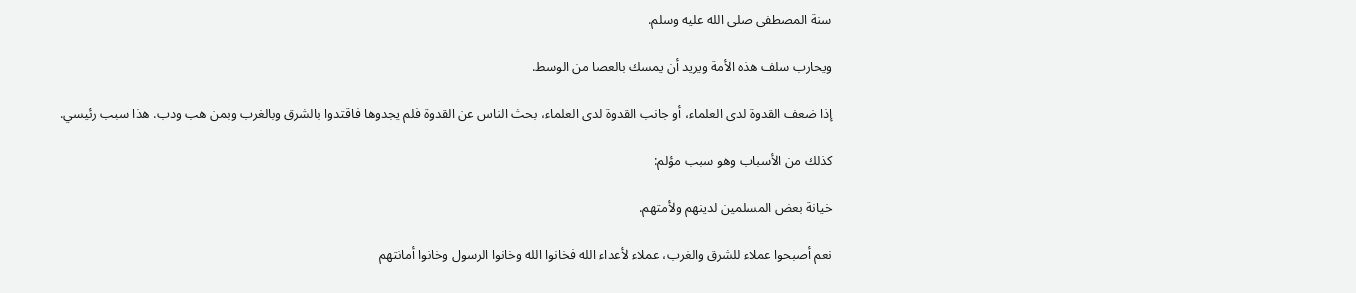سنة المصطفى صلى الله عليه وسلم.

ويحارب سلف هذه الأمة ويريد أن يمسك بالعصا من الوسط.

إذا ضعف القدوة لدى العلماء، أو جانب القدوة لدى العلماء، بحث الناس عن القدوة فلم يجدوها فاقتدوا بالشرق وبالغرب وبمن هب ودب. هذا سبب رئيسي.

كذلك من الأسباب وهو سبب مؤلم:

خيانة بعض المسلمين لدينهم ولأمتهم.

نعم أصبحوا عملاء للشرق والغرب، عملاء لأعداء الله فخانوا الله وخانوا الرسول وخانوا أمانتهم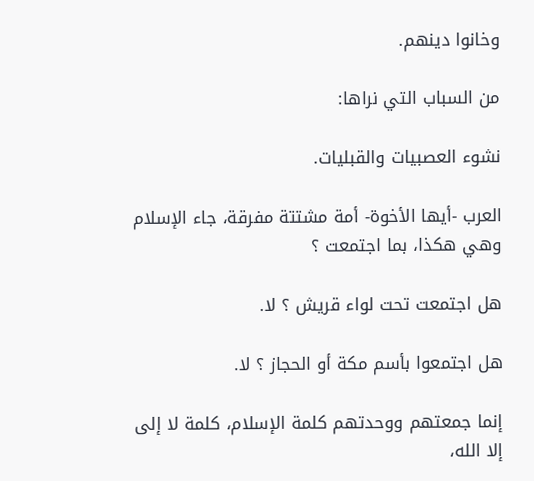وخانوا دينهم.

من السباب التي نراها:

نشوء العصبيات والقبليات.

العرب -أيها الأخوة- أمة مشتتة مفرقة، جاء الإسلام وهي هكذا، بما اجتمعت ؟

هل اجتمعت تحت لواء قريش ؟ لا.

هل اجتمعوا بأسم مكة أو الحجاز ؟ لا.

إنما جمعتهم ووحدتهم كلمة الإسلام، كلمة لا إلى إلا الله،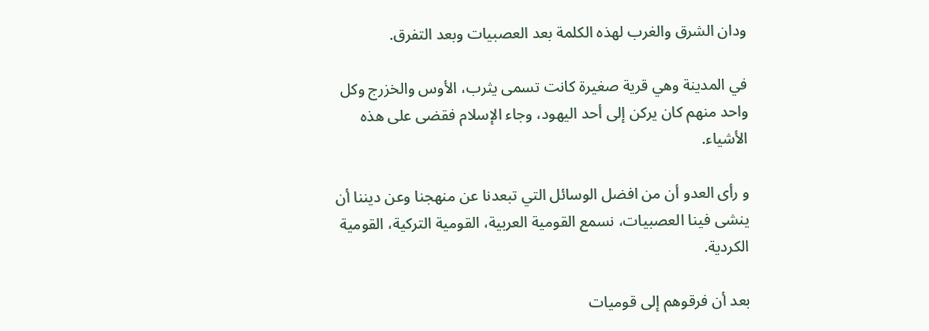ودان الشرق والغرب لهذه الكلمة بعد العصبيات وبعد التفرق.

في المدينة وهي قرية صغيرة كانت تسمى يثرب، الأوس والخزرج وكل واحد منهم كان يركن إلى أحد اليهود، وجاء الإسلام فقضى على هذه الأشياء.

و رأى العدو أن من افضل الوسائل التي تبعدنا عن منهجنا وعن ديننا أن ينشى فينا العصبيات، نسمع القومية العربية، القومية التركية، القومية الكردية.

بعد أن فرقوهم إلى قوميات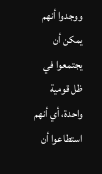ووجدوا أنهم يمكن أن يجتمعوا في ظل قومية واحدة، أي أنهم استطاعوا أن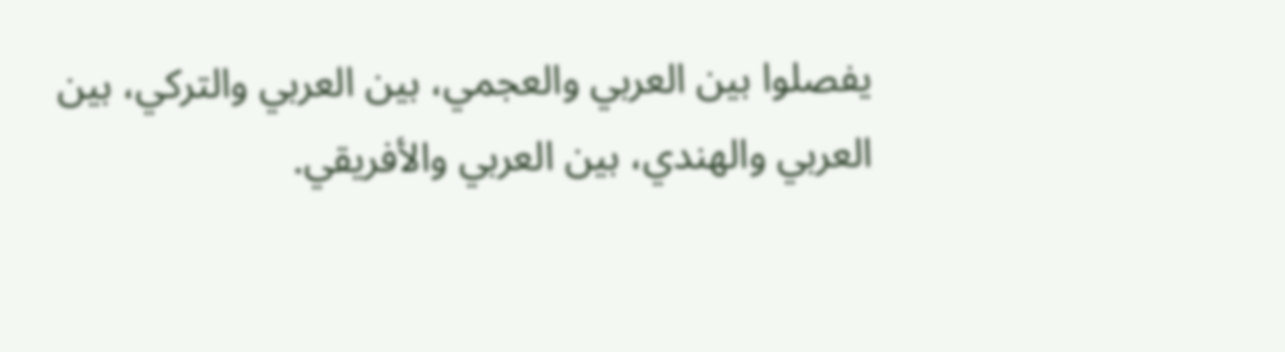يفصلوا بين العربي والعجمي، بين العربي والتركي، بين العربي والهندي، بين العربي والأفريقي.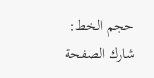حجم الخط:
شارك الصفحة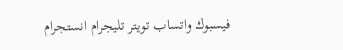فيسبوك واتساب تويتر تليجرام انستجرام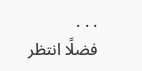. . .
فضلًا انتظر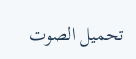تحميل الصوت